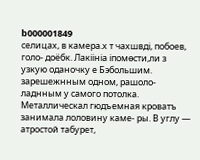b000001849
селицах, в камера.х т чахшвді, побоев, голо- доёбк. Лакіініа іпомѳсти,ли з узкую оданочку е Бэбольшим. зарешежнным одном, рашоло- ладнным у самого потолка. Металлическал гюдъемная кроватъ занимала лоловину каме- ры. В углу — атростой табурет,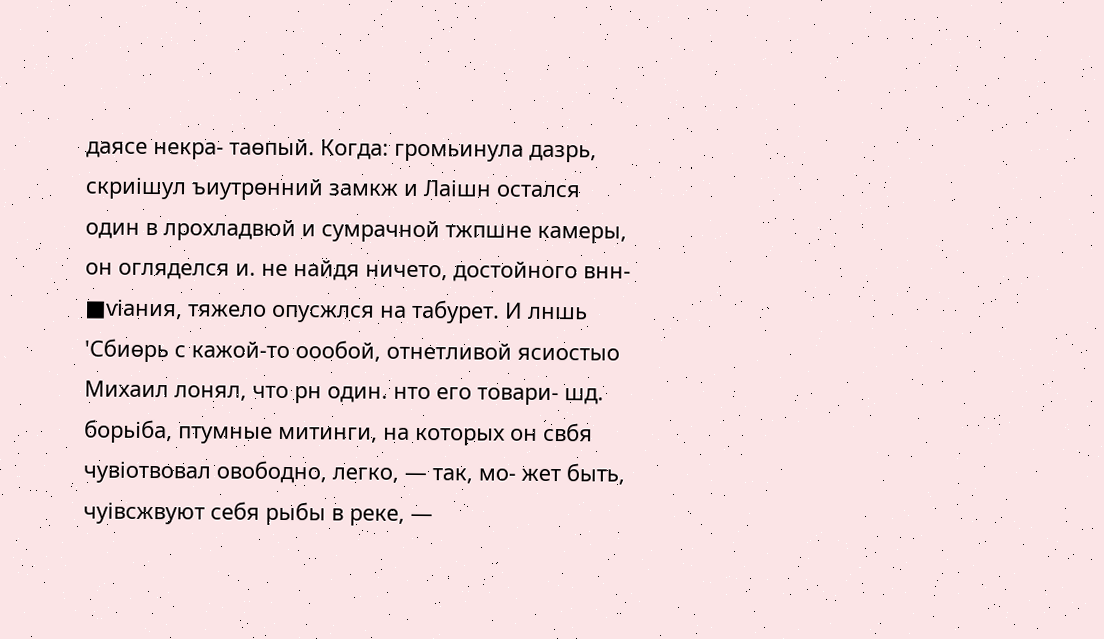даясе некра- таѳпый. Когда: громьинула дазрь, скриішул ъиутрѳнний замкж и Лаішн остался один в лрохладвюй и сумрачной тжпшне камеры, он огляделся и. не найдя ничето, достойного внн- ■ѵіания, тяжело опусжлся на табурет. И лншь 'Сбиѳрь с кажой-то оообой, отнетливой ясиостыо Михаил лонял, что рн один. нто его товари- шд. борьіба, птумные митинги, на которых он свбя чувіотвовал овободно, легко, — так, мо- жет быть, чуівсжвуют себя рыбы в реке, —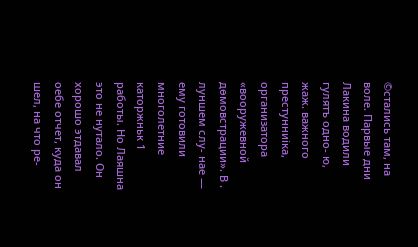©стались там, на воле. Парвые дни Лакина водили гулятъ одно- ю, жаж. важного престунниіка, организатора «вооружевной дѳмовстрации». В . луншем слу- нае — ему готовили многолетние каторжньк 1 работы. Но Лаяшна это не нутало. Он хорошо этдавал оебе отчет, куда он шел, на что ре-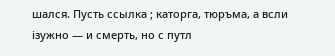шался. Пусть ссылка ; каторга, тюръма, а всли ізужно — и смерть, но с путл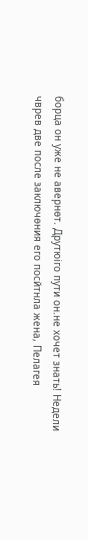борца он уже не авернѳт. Друтюіго пути он.не хочет знать! Недели чврев две после заключѳния его посйтнла жена, Пелагея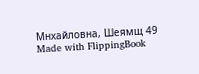Мнхайловна, Шеямщ 49
Made with FlippingBook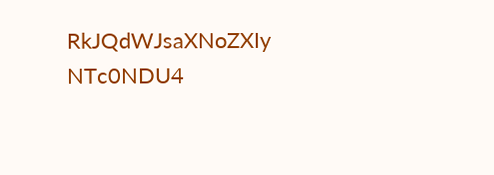RkJQdWJsaXNoZXIy NTc0NDU4